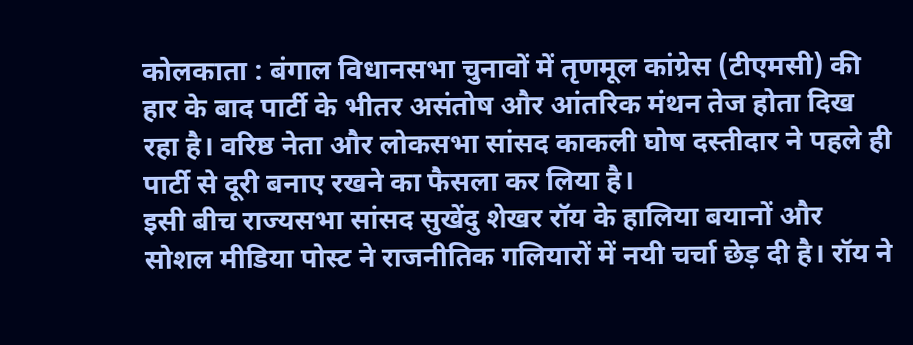कोलकाता : बंगाल विधानसभा चुनावों में तृणमूल कांग्रेस (टीएमसी) की हार के बाद पार्टी के भीतर असंतोष और आंतरिक मंथन तेज होता दिख रहा है। वरिष्ठ नेता और लोकसभा सांसद काकली घोष दस्तीदार ने पहले ही पार्टी से दूरी बनाए रखने का फैसला कर लिया है।
इसी बीच राज्यसभा सांसद सुखेंदु शेखर रॉय के हालिया बयानों और सोशल मीडिया पोस्ट ने राजनीतिक गलियारों में नयी चर्चा छेड़ दी है। रॉय ने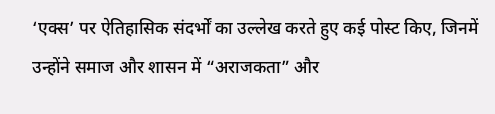‘एक्स’ पर ऐतिहासिक संदर्भों का उल्लेख करते हुए कई पोस्ट किए, जिनमें उन्होंने समाज और शासन में “अराजकता” और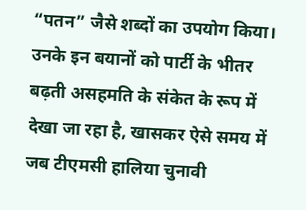“पतन” जैसे शब्दों का उपयोग किया।
उनके इन बयानों को पार्टी के भीतर बढ़ती असहमति के संकेत के रूप में देखा जा रहा है, खासकर ऐसे समय में जब टीएमसी हालिया चुनावी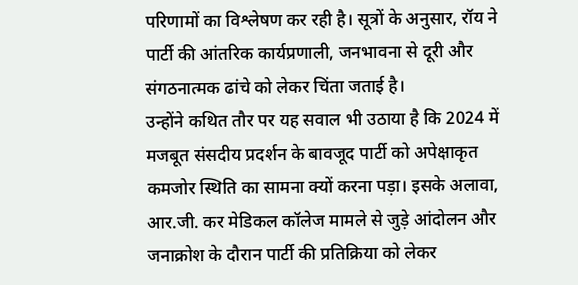परिणामों का विश्लेषण कर रही है। सूत्रों के अनुसार, रॉय ने पार्टी की आंतरिक कार्यप्रणाली, जनभावना से दूरी और संगठनात्मक ढांचे को लेकर चिंता जताई है।
उन्होंने कथित तौर पर यह सवाल भी उठाया है कि 2024 में मजबूत संसदीय प्रदर्शन के बावजूद पार्टी को अपेक्षाकृत कमजोर स्थिति का सामना क्यों करना पड़ा। इसके अलावा, आर.जी. कर मेडिकल कॉलेज मामले से जुड़े आंदोलन और जनाक्रोश के दौरान पार्टी की प्रतिक्रिया को लेकर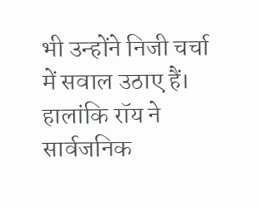भी उन्होंने निजी चर्चा में सवाल उठाए हैं।
हालांकि रॉय ने सार्वजनिक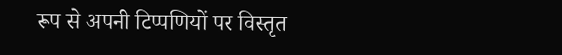रूप से अपनी टिप्पणियों पर विस्तृत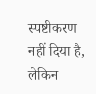स्पष्टीकरण नहीं दिया है, लेकिन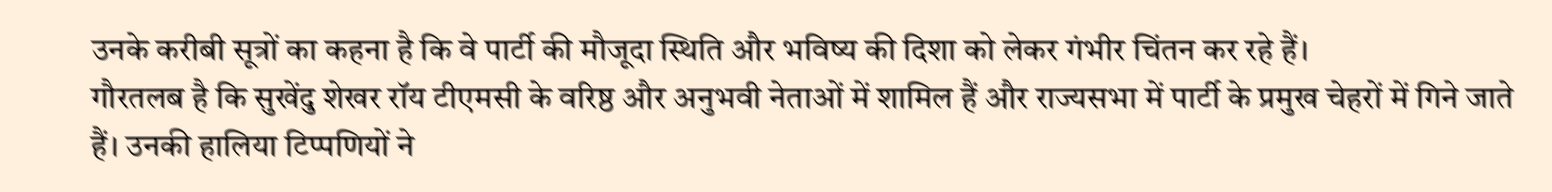उनके करीबी सूत्रों का कहना है कि वे पार्टी की मौजूदा स्थिति और भविष्य की दिशा को लेकर गंभीर चिंतन कर रहे हैं।
गौरतलब है कि सुखेंदु शेखर रॉय टीएमसी के वरिष्ठ और अनुभवी नेताओं में शामिल हैं और राज्यसभा में पार्टी के प्रमुख चेहरों में गिने जाते हैं। उनकी हालिया टिप्पणियों ने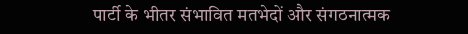पार्टी के भीतर संभावित मतभेदों और संगठनात्मक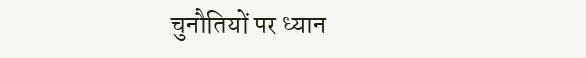चुनौतियों पर ध्यान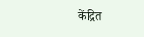केंद्रित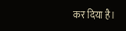कर दिया है।